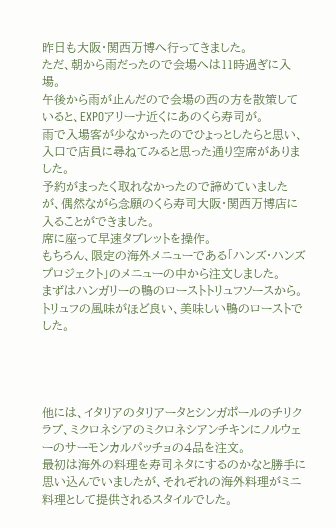昨日も大阪・関西万博へ行ってきました。
ただ、朝から雨だったので会場へは11時過ぎに入場。
午後から雨が止んだので会場の西の方を散策していると、EXPOアリーナ近くにあのくら寿司が。
雨で入場客が少なかったのでひょっとしたらと思い、入口で店員に尋ねてみると思った通り空席がありました。
予約がまったく取れなかったので諦めていましたが、偶然ながら念願のくら寿司大阪・関西万博店に入ることができました。
席に座って早速タブレットを操作。
もちろん、限定の海外メニューである「ハンズ・ハンズプロジェクト」のメニューの中から注文しました。
まずはハンガリーの鴨のローストトリュフソースから。
トリュフの風味がほど良い、美味しい鴨のローストでした。




他には、イタリアのタリアータとシンガポールのチリクラブ、ミクロネシアのミクロネシアンチキンにノルウェーのサーモンカルパッチョの4品を注文。
最初は海外の料理を寿司ネタにするのかなと勝手に思い込んでいましたが、それぞれの海外料理がミニ料理として提供されるスタイルでした。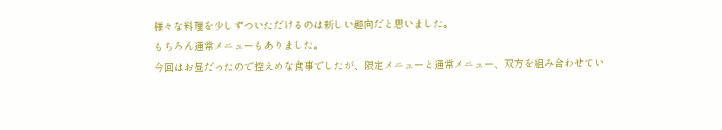様々な料理を少しずついただけるのは新しい趣向だと思いました。
もちろん通常メニューもありました。
今回はお昼だったので控えめな食事でしたが、限定メニューと通常メニュー、双方を組み合わせてい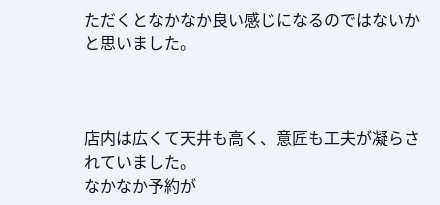ただくとなかなか良い感じになるのではないかと思いました。



店内は広くて天井も高く、意匠も工夫が凝らされていました。
なかなか予約が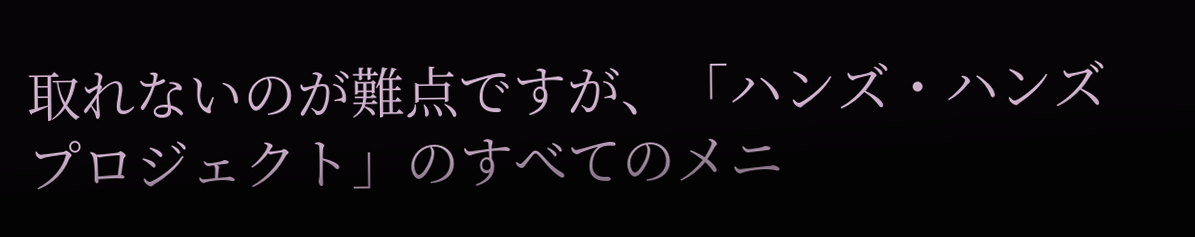取れないのが難点ですが、「ハンズ・ハンズプロジェクト」のすべてのメニ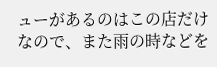ューがあるのはこの店だけなので、また雨の時などを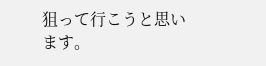狙って行こうと思います。